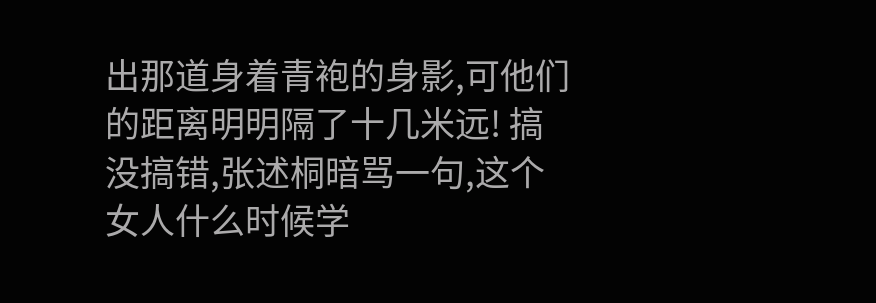出那道身着青袍的身影,可他们的距离明明隔了十几米远! 搞没搞错,张述桐暗骂一句,这个女人什么时候学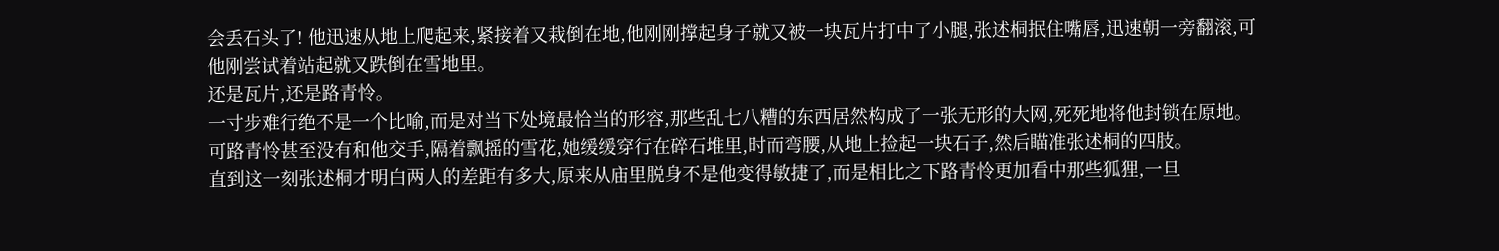会丢石头了! 他迅速从地上爬起来,紧接着又栽倒在地,他刚刚撑起身子就又被一块瓦片打中了小腿,张述桐抿住嘴唇,迅速朝一旁翻滚,可他刚尝试着站起就又跌倒在雪地里。
还是瓦片,还是路青怜。
一寸步难行绝不是一个比喻,而是对当下处境最恰当的形容,那些乱七八糟的东西居然构成了一张无形的大网,死死地将他封锁在原地。
可路青怜甚至没有和他交手,隔着飘摇的雪花,她缓缓穿行在碎石堆里,时而弯腰,从地上捡起一块石子,然后瞄准张述桐的四肢。
直到这一刻张述桐才明白两人的差距有多大,原来从庙里脱身不是他变得敏捷了,而是相比之下路青怜更加看中那些狐狸,一旦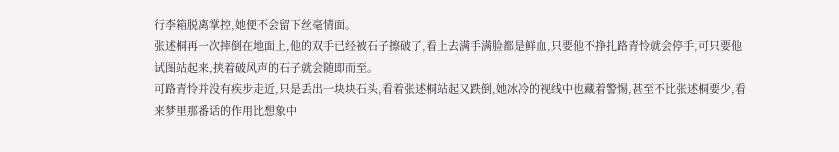行李箱脱离掌控,她便不会留下丝毫情面。
张述桐再一次摔倒在地面上,他的双手已经被石子擦破了,看上去满手满脸都是鲜血,只要他不挣扎路青怜就会停手,可只要他试图站起来,挟着破风声的石子就会随即而至。
可路青怜并没有疾步走近,只是丢出一块块石头,看着张述桐站起又跌倒,她冰冷的视线中也藏着警惕,甚至不比张述桐要少,看来梦里那番话的作用比想象中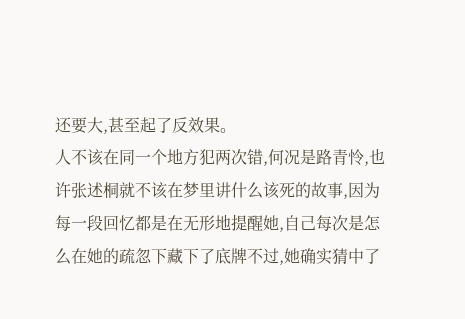还要大,甚至起了反效果。
人不该在同一个地方犯两次错,何况是路青怜,也许张述桐就不该在梦里讲什么该死的故事,因为每一段回忆都是在无形地提醒她,自己每次是怎么在她的疏忽下藏下了底牌不过,她确实猜中了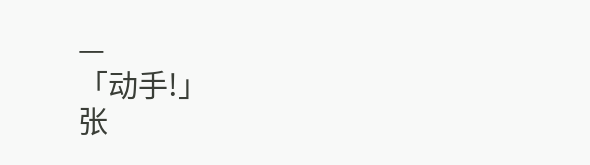—
「动手!」
张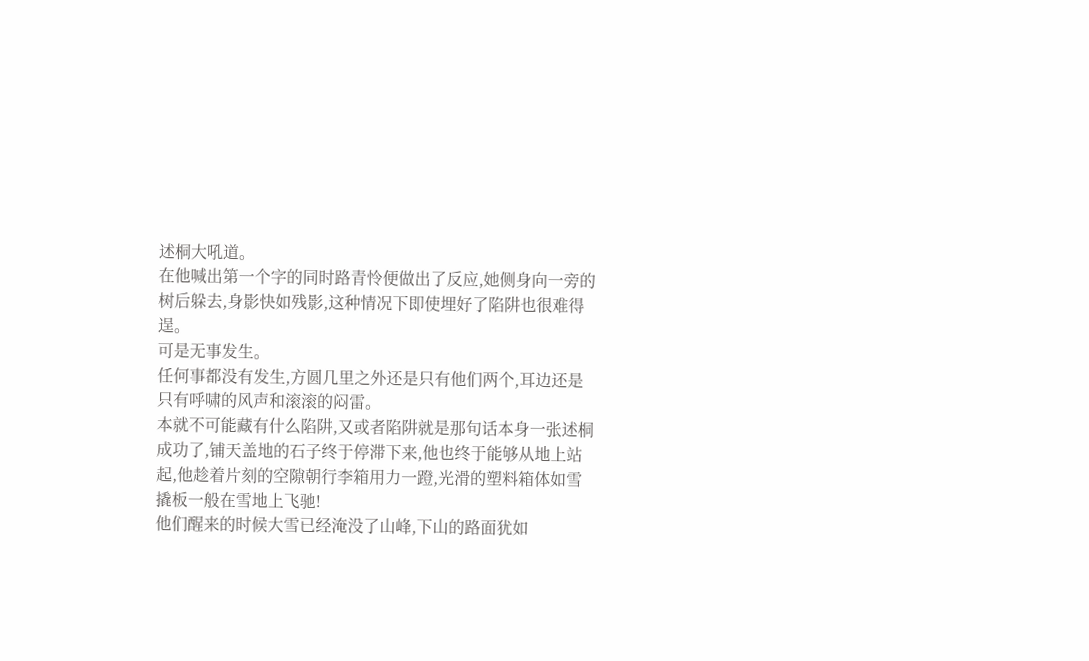述桐大吼道。
在他喊出第一个字的同时路青怜便做出了反应,她侧身向一旁的树后躲去,身影快如残影,这种情况下即使埋好了陷阱也很难得逞。
可是无事发生。
任何事都没有发生,方圆几里之外还是只有他们两个,耳边还是只有呼啸的风声和滚滚的闷雷。
本就不可能藏有什么陷阱,又或者陷阱就是那句话本身一张述桐成功了,铺天盖地的石子终于停滞下来,他也终于能够从地上站起,他趁着片刻的空隙朝行李箱用力一蹬,光滑的塑料箱体如雪撬板一般在雪地上飞驰!
他们醒来的时候大雪已经淹没了山峰,下山的路面犹如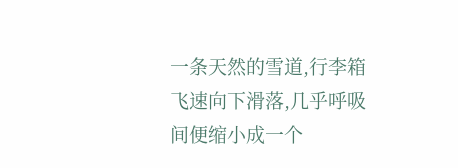一条天然的雪道,行李箱飞速向下滑落,几乎呼吸间便缩小成一个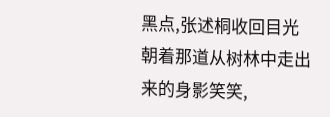黑点,张述桐收回目光朝着那道从树林中走出来的身影笑笑,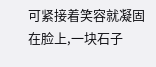可紧接着笑容就凝固在脸上,一块石子